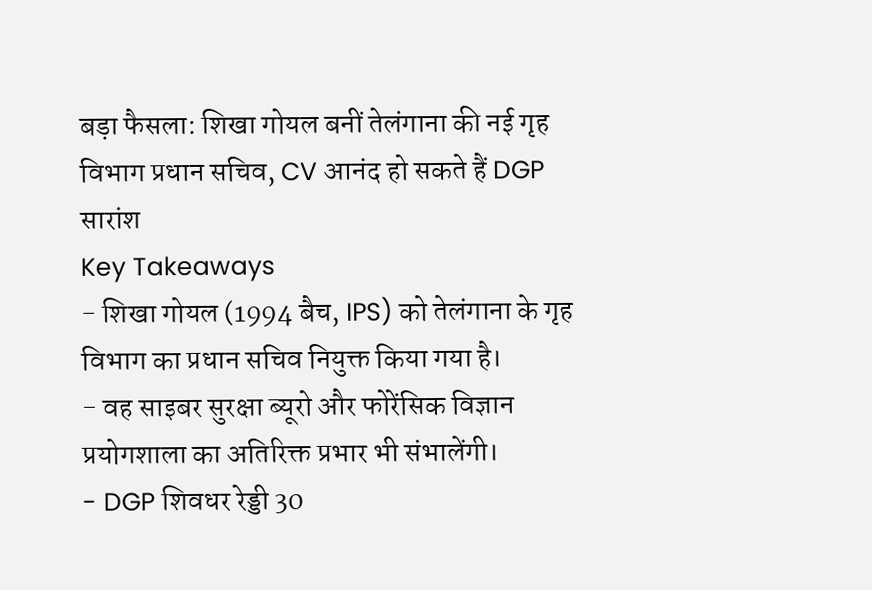बड़ा फैसला: शिखा गोयल बनीं तेलंगाना की नई गृह विभाग प्रधान सचिव, CV आनंद हो सकते हैं DGP
सारांश
Key Takeaways
- शिखा गोयल (1994 बैच, IPS) को तेलंगाना के गृह विभाग का प्रधान सचिव नियुक्त किया गया है।
- वह साइबर सुरक्षा ब्यूरो और फोरेंसिक विज्ञान प्रयोगशाला का अतिरिक्त प्रभार भी संभालेंगी।
- DGP शिवधर रेड्डी 30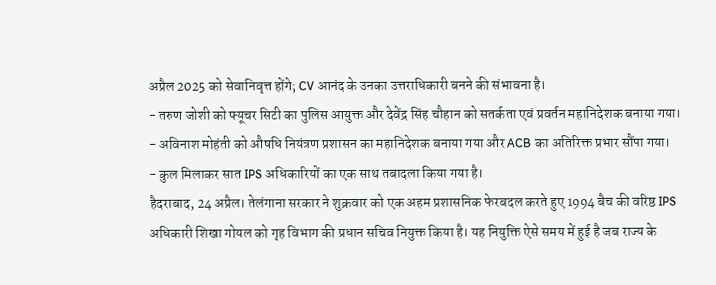अप्रैल 2025 को सेवानिवृत्त होंगे; CV आनंद के उनका उत्तराधिकारी बनने की संभावना है।
- तरुण जोशी को फ्यूचर सिटी का पुलिस आयुक्त और देवेंद्र सिंह चौहान को सतर्कता एवं प्रवर्तन महानिदेशक बनाया गया।
- अविनाश मोहंती को औषधि नियंत्रण प्रशासन का महानिदेशक बनाया गया और ACB का अतिरिक्त प्रभार सौंपा गया।
- कुल मिलाकर सात IPS अधिकारियों का एक साथ तबादला किया गया है।
हैदराबाद, 24 अप्रैल। तेलंगाना सरकार ने शुक्रवार को एक अहम प्रशासनिक फेरबदल करते हुए 1994 बैच की वरिष्ठ IPS अधिकारी शिखा गोयल को गृह विभाग की प्रधान सचिव नियुक्त किया है। यह नियुक्ति ऐसे समय में हुई है जब राज्य के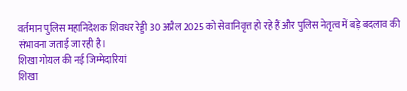वर्तमान पुलिस महानिदेशक शिवधर रेड्डी 30 अप्रैल 2025 को सेवानिवृत्त हो रहे हैं और पुलिस नेतृत्व में बड़े बदलाव की संभावना जताई जा रही है।
शिखा गोयल की नई जिम्मेदारियां
शिखा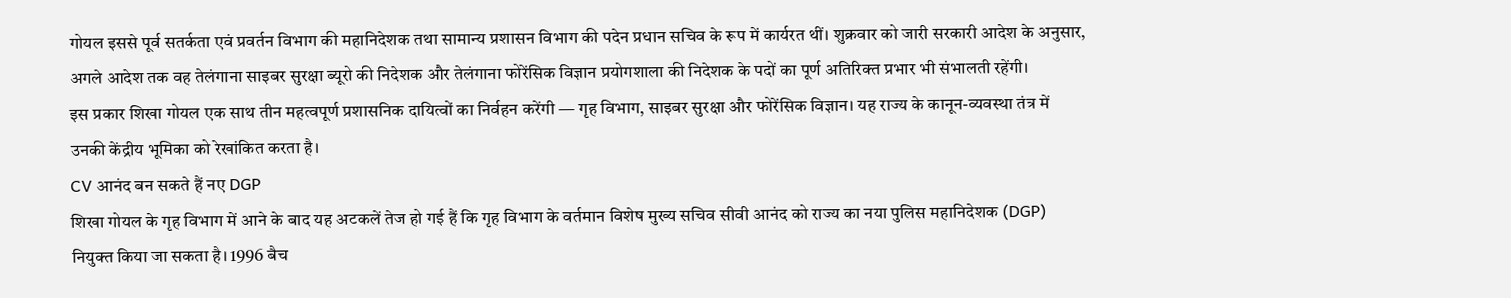गोयल इससे पूर्व सतर्कता एवं प्रवर्तन विभाग की महानिदेशक तथा सामान्य प्रशासन विभाग की पदेन प्रधान सचिव के रूप में कार्यरत थीं। शुक्रवार को जारी सरकारी आदेश के अनुसार, अगले आदेश तक वह तेलंगाना साइबर सुरक्षा ब्यूरो की निदेशक और तेलंगाना फोरेंसिक विज्ञान प्रयोगशाला की निदेशक के पदों का पूर्ण अतिरिक्त प्रभार भी संभालती रहेंगी।
इस प्रकार शिखा गोयल एक साथ तीन महत्वपूर्ण प्रशासनिक दायित्वों का निर्वहन करेंगी — गृह विभाग, साइबर सुरक्षा और फोरेंसिक विज्ञान। यह राज्य के कानून-व्यवस्था तंत्र में उनकी केंद्रीय भूमिका को रेखांकित करता है।
CV आनंद बन सकते हैं नए DGP
शिखा गोयल के गृह विभाग में आने के बाद यह अटकलें तेज हो गई हैं कि गृह विभाग के वर्तमान विशेष मुख्य सचिव सीवी आनंद को राज्य का नया पुलिस महानिदेशक (DGP) नियुक्त किया जा सकता है। 1996 बैच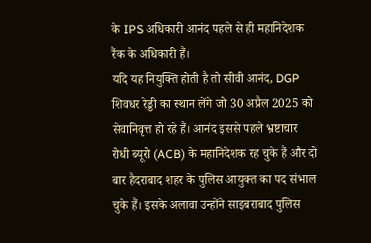के IPS अधिकारी आनंद पहले से ही महानिदेशक रैंक के अधिकारी हैं।
यदि यह नियुक्ति होती है तो सीवी आनंद, DGP शिवधर रेड्डी का स्थान लेंगे जो 30 अप्रैल 2025 को सेवानिवृत्त हो रहे हैं। आनंद इससे पहले भ्रष्टाचार रोधी ब्यूरो (ACB) के महानिदेशक रह चुके हैं और दो बार हैदराबाद शहर के पुलिस आयुक्त का पद संभाल चुके हैं। इसके अलावा उन्होंने साइबराबाद पुलिस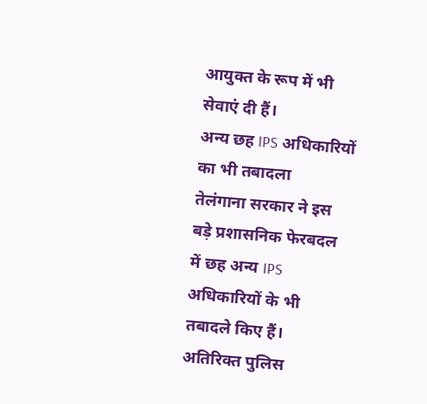आयुक्त के रूप में भी सेवाएं दी हैं।
अन्य छह IPS अधिकारियों का भी तबादला
तेलंगाना सरकार ने इस बड़े प्रशासनिक फेरबदल में छह अन्य IPS अधिकारियों के भी तबादले किए हैं।
अतिरिक्त पुलिस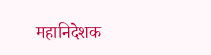महानिदेशक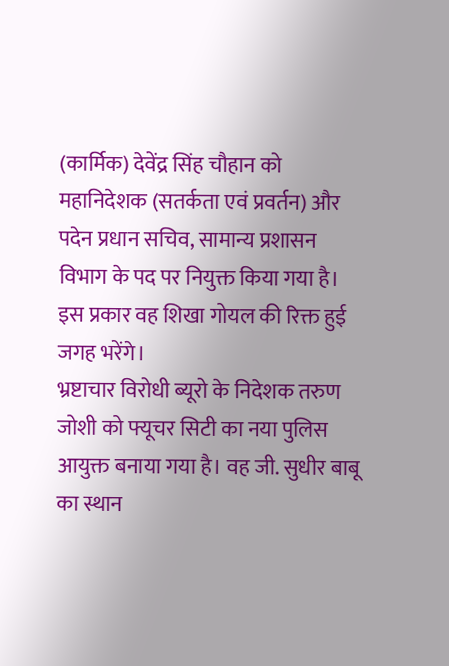(कार्मिक) देवेंद्र सिंह चौहान को महानिदेशक (सतर्कता एवं प्रवर्तन) और पदेन प्रधान सचिव, सामान्य प्रशासन विभाग के पद पर नियुक्त किया गया है। इस प्रकार वह शिखा गोयल की रिक्त हुई जगह भरेंगे।
भ्रष्टाचार विरोधी ब्यूरो के निदेशक तरुण जोशी को फ्यूचर सिटी का नया पुलिस आयुक्त बनाया गया है। वह जी. सुधीर बाबू का स्थान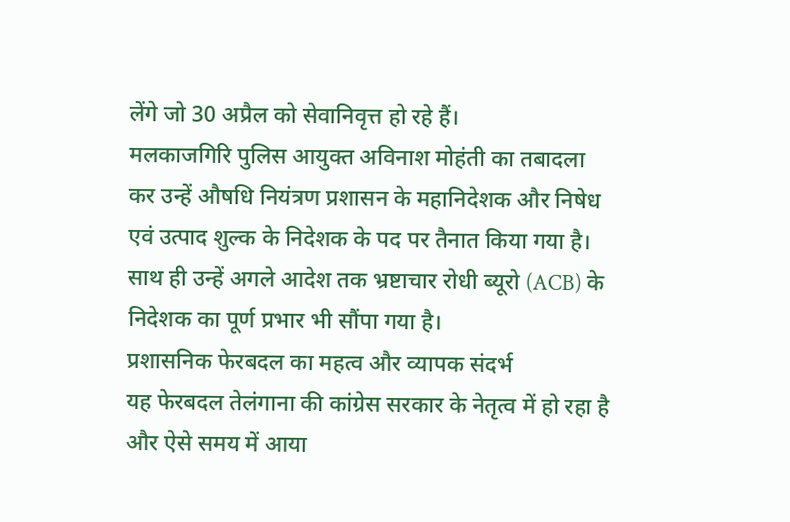लेंगे जो 30 अप्रैल को सेवानिवृत्त हो रहे हैं।
मलकाजगिरि पुलिस आयुक्त अविनाश मोहंती का तबादला कर उन्हें औषधि नियंत्रण प्रशासन के महानिदेशक और निषेध एवं उत्पाद शुल्क के निदेशक के पद पर तैनात किया गया है। साथ ही उन्हें अगले आदेश तक भ्रष्टाचार रोधी ब्यूरो (ACB) के निदेशक का पूर्ण प्रभार भी सौंपा गया है।
प्रशासनिक फेरबदल का महत्व और व्यापक संदर्भ
यह फेरबदल तेलंगाना की कांग्रेस सरकार के नेतृत्व में हो रहा है और ऐसे समय में आया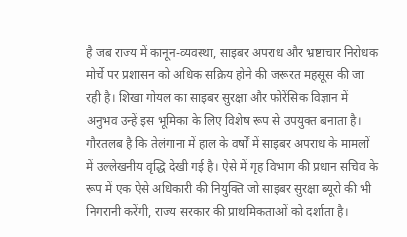है जब राज्य में कानून-व्यवस्था, साइबर अपराध और भ्रष्टाचार निरोधक मोर्चे पर प्रशासन को अधिक सक्रिय होने की जरूरत महसूस की जा रही है। शिखा गोयल का साइबर सुरक्षा और फोरेंसिक विज्ञान में अनुभव उन्हें इस भूमिका के लिए विशेष रूप से उपयुक्त बनाता है।
गौरतलब है कि तेलंगाना में हाल के वर्षों में साइबर अपराध के मामलों में उल्लेखनीय वृद्धि देखी गई है। ऐसे में गृह विभाग की प्रधान सचिव के रूप में एक ऐसे अधिकारी की नियुक्ति जो साइबर सुरक्षा ब्यूरो की भी निगरानी करेंगी, राज्य सरकार की प्राथमिकताओं को दर्शाता है।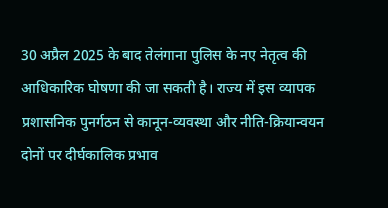30 अप्रैल 2025 के बाद तेलंगाना पुलिस के नए नेतृत्व की आधिकारिक घोषणा की जा सकती है। राज्य में इस व्यापक प्रशासनिक पुनर्गठन से कानून-व्यवस्था और नीति-क्रियान्वयन दोनों पर दीर्घकालिक प्रभाव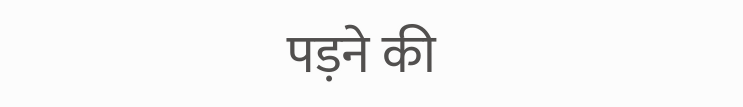पड़ने की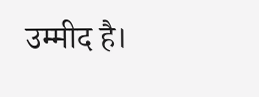उम्मीद है।